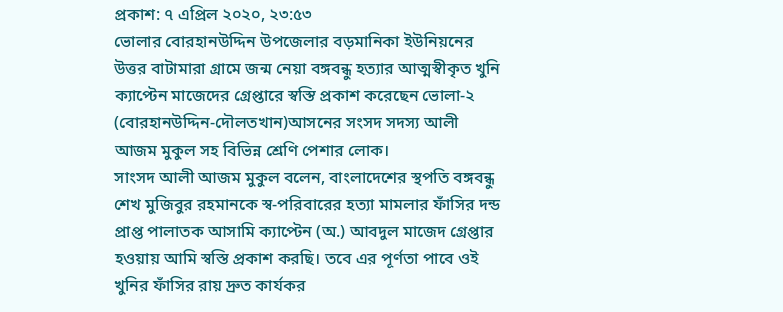প্রকাশ: ৭ এপ্রিল ২০২০, ২৩:৫৩
ভোলার বোরহানউদ্দিন উপজেলার বড়মানিকা ইউনিয়নের উত্তর বাটামারা গ্রামে জন্ম নেয়া বঙ্গবন্ধু হত্যার আত্মস্বীকৃত খুনি ক্যাপ্টেন মাজেদের গ্রেপ্তারে স্বস্তি প্রকাশ করেছেন ভোলা-২ (বোরহানউদ্দিন-দৌলতখান)আসনের সংসদ সদস্য আলী আজম মুকুল সহ বিভিন্ন শ্রেণি পেশার লোক।
সাংসদ আলী আজম মুকুল বলেন, বাংলাদেশের স্থপতি বঙ্গবন্ধু শেখ মুজিবুর রহমানকে স্ব-পরিবারের হত্যা মামলার ফাঁসির দন্ড প্রাপ্ত পালাতক আসামি ক্যাপ্টেন (অ.) আবদুল মাজেদ গ্রেপ্তার হওয়ায় আমি স্বস্তি প্রকাশ করছি। তবে এর পূর্ণতা পাবে ওই খুনির ফাঁসির রায় দ্রুত কার্যকর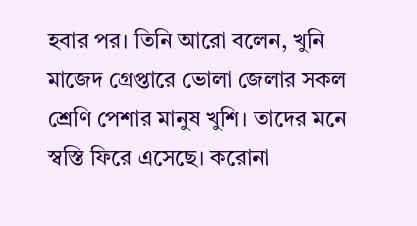হবার পর। তিনি আরো বলেন, খুনি মাজেদ গ্রেপ্তারে ভোলা জেলার সকল শ্রেণি পেশার মানুষ খুশি। তাদের মনে স্বস্তি ফিরে এসেছে। করোনা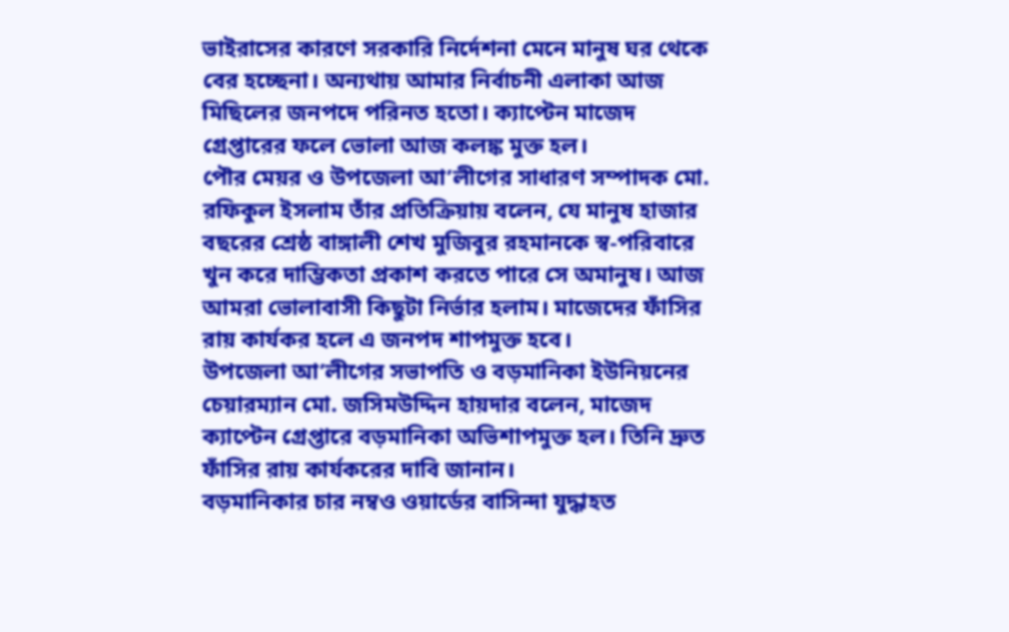ভাইরাসের কারণে সরকারি নির্দেশনা মেনে মানুষ ঘর থেকে বের হচ্ছেনা। অন্যথায় আমার নির্বাচনী এলাকা আজ মিছিলের জনপদে পরিনত হতো। ক্যাপ্টেন মাজেদ গ্রেপ্তারের ফলে ভোলা আজ কলঙ্ক মুক্ত হল।
পৌর মেয়র ও উপজেলা আ’লীগের সাধারণ সম্পাদক মো. রফিকুল ইসলাম তাঁর প্রতিক্রিয়ায় বলেন, যে মানুষ হাজার বছরের শ্রেষ্ঠ বাঙ্গালী শেখ মুজিবুর রহমানকে স্ব-পরিবারে খুন করে দাম্ভিকতা প্রকাশ করতে পারে সে অমানুষ। আজ আমরা ভোলাবাসী কিছুটা নির্ভার হলাম। মাজেদের ফাঁসির রায় কার্যকর হলে এ জনপদ শাপমুক্ত হবে।
উপজেলা আ’লীগের সভাপতি ও বড়মানিকা ইউনিয়নের চেয়ারম্যান মো. জসিমউদ্দিন হায়দার বলেন, মাজেদ ক্যাপ্টেন গ্রেপ্তারে বড়মানিকা অভিশাপমুক্ত হল। তিনি দ্রুত ফাঁসির রায় কার্যকরের দাবি জানান।
বড়মানিকার চার নম্বও ওয়ার্ডের বাসিন্দা যুদ্ধাহত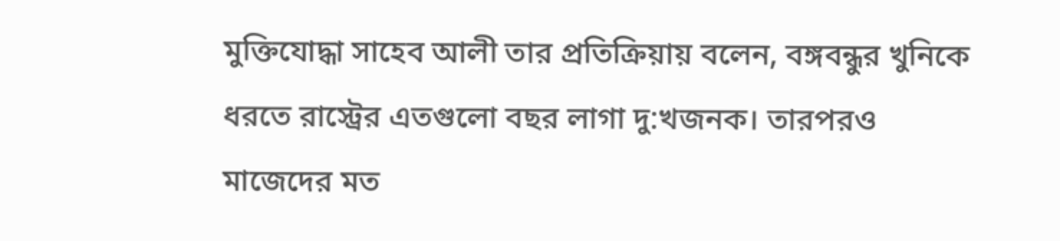মুক্তিযোদ্ধা সাহেব আলী তার প্রতিক্রিয়ায় বলেন, বঙ্গবন্ধুর খুনিকে ধরতে রাস্ট্রের এতগুলো বছর লাগা দু:খজনক। তারপরও মাজেদের মত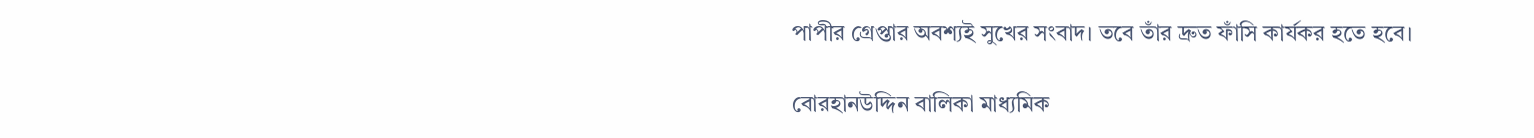পাপীর গ্রেপ্তার অবশ্যই সুখের সংবাদ। তবে তাঁর দ্রুত ফাঁসি কার্যকর হতে হবে।

বোরহানউদ্দিন বালিকা মাধ্যমিক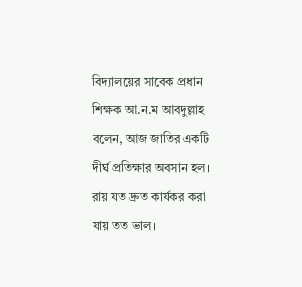বিদ্যালয়ের সাবেক প্রধান শিক্ষক আ.ন.ম আবদুল্লাহ বলেন, আজ জাতির একটি দীর্ঘ প্রতিক্ষার অবসান হল। রায় যত দ্রুত কার্যকর করা যায় তত ভাল।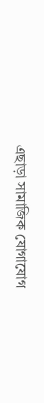এছাড়া সামাজিক যোগাযোগ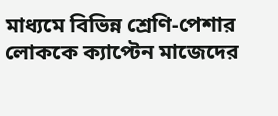মাধ্যমে বিভিন্ন শ্রেণি-পেশার লোককে ক্যাপ্টেন মাজেদের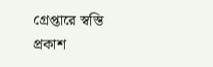গ্রেপ্তারে স্বস্তি প্রকাশ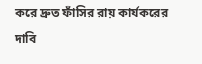করে দ্রুত ফাঁসির রায় কার্যকরের দাবি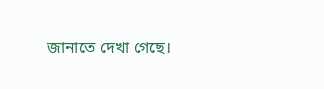জানাতে দেখা গেছে।